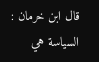قال ابن خرمان :
السياسة هي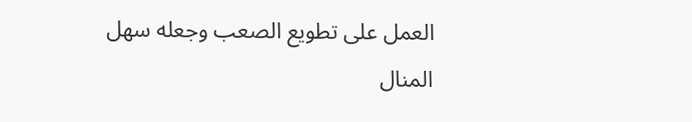العمل على تطويع الصعب وجعله سهل المنال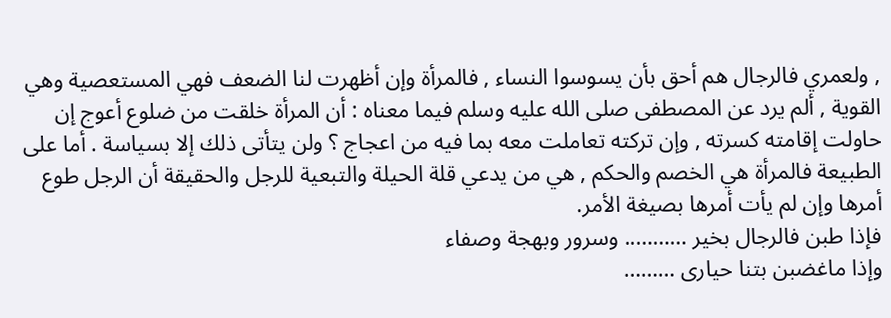, ولعمري فالرجال هم أحق بأن يسوسوا النساء , فالمرأة وإن أظهرت لنا الضعف فهي المستعصية وهي القوية , ألم يرد عن المصطفى صلى الله عليه وسلم فيما معناه : أن المرأة خلقت من ضلوع أعوج إن حاولت إقامته كسرته , وإن تركته تعاملت معه بما فيه من اعجاج ؟ ولن يتأتى ذلك إلا بسياسة . أما على الطبيعة فالمرأة هي الخصم والحكم , هي من يدعي قلة الحيلة والتبعية للرجل والحقيقة أن الرجل طوع أمرها وإن لم يأت أمرها بصيغة الأمر.
فإذا طبن فالرجال بخير ……….. وسرور وبهجة وصفاء
وإذا ماغضبن بتنا حيارى ………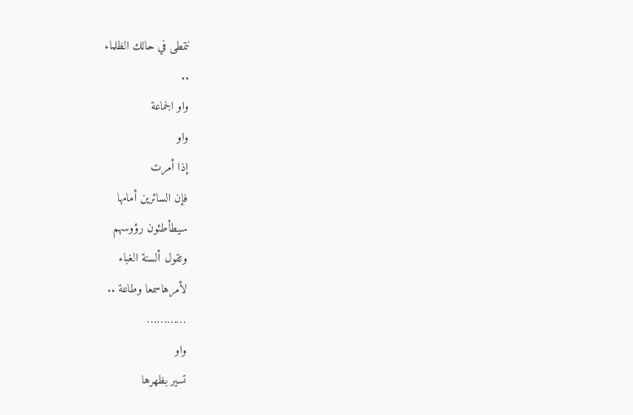نتمطى في حالك الظلماء
..
واو الجماعة
واو
إذا أمرت
فإن السائرين أمامها
سيطأطئون رؤوسهم
وتقول ألسنة الغباء
لأمرهاسمعا وطاعة ..
…………
واو
تسير بظهرها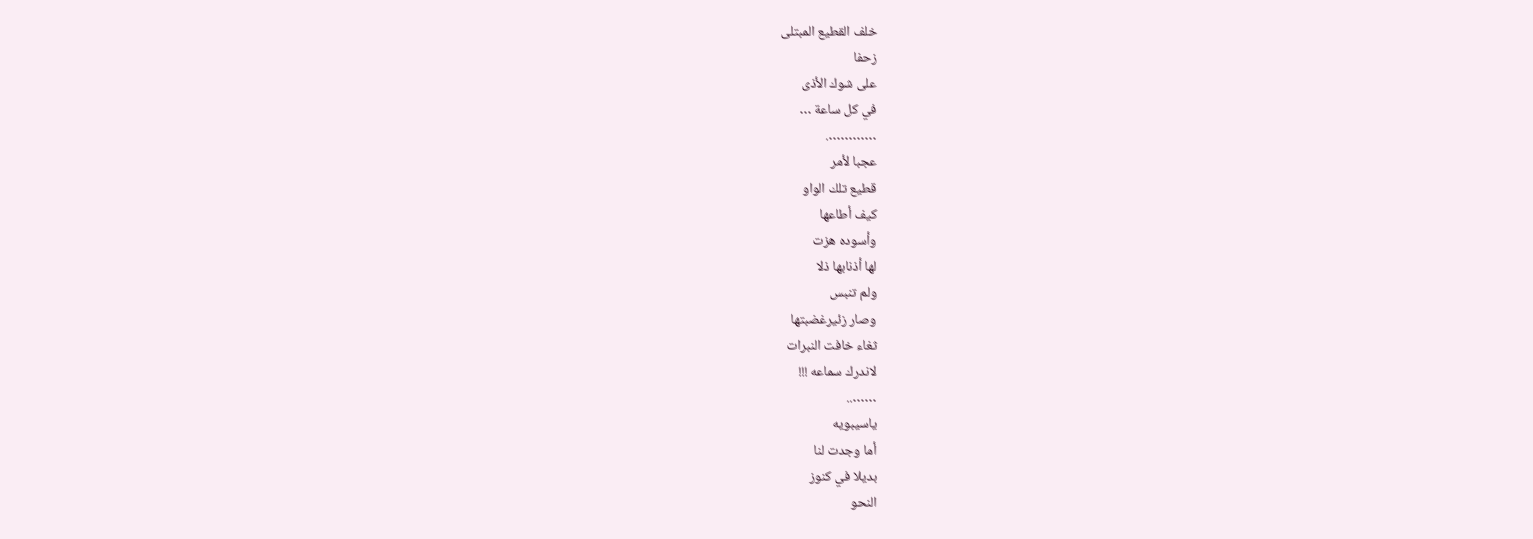خلف القطيع المبتلى
زحفا
على شوك الأذى
في كل ساعة …
………….
عجبا لأمر
قطيع تلك الواو
كيف أطاعها
وأسوده هزت
لها أذنابها ذلا
ولم تنبس
وصار زئيرغضبتها
ثغاء خافت النبرات
لاندرك سماعه !!!
……..
ياسيبويه
أما وجدت لنا
بديلا في كنوز
النحو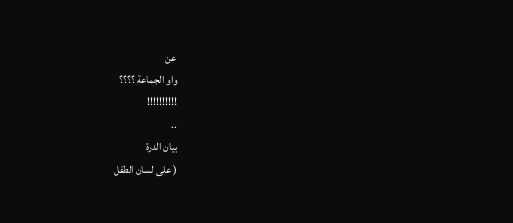عن
واو الجماعة ؟؟؟؟
!!!!!!!!!!
..
بيان الدرة
( على لسان الطفل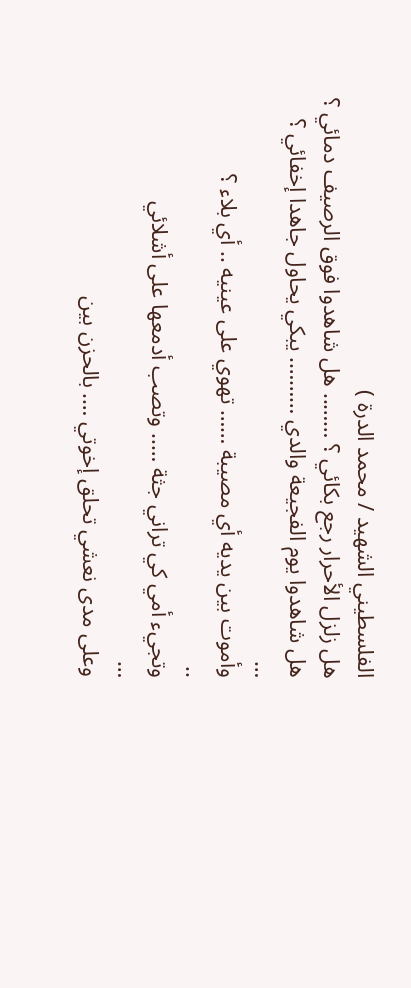الفلسطيني الشهيد / محمد الدرة )
هل زلزل الأحرار رجع بكائي ؟ …….. هل شاهدوا فوق الرصيف دمائي ؟
هل شاهدوا يوم الفجيعة والدي ………. يبكي يحاول جاهدا إخفائي ؟
…
وأموت بين يديه أي مصيبة …… تهوي على عينيه .. أي بلاء ؟
..
وتجيء أمي كي تراني جثة ….. وتصب أدمعها على أشلائي
…
وعلى مدى نعشي تحلق إخوتي …. بالحزن بين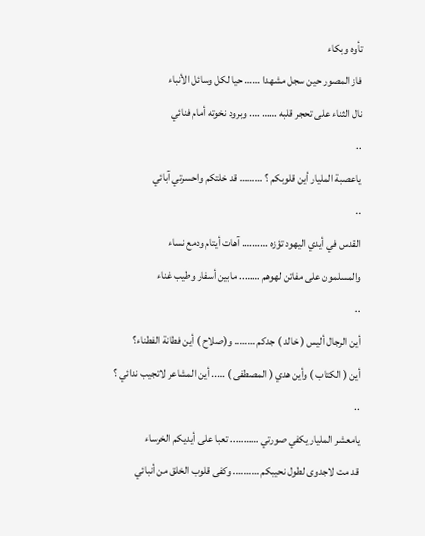تأوه وبكاء
فاز المصور حين سجل مشهدا …… حيا لكل وسائل الأنباء
نال الثناء على تحجر قلبه …… …. وبرود نخوته أمام فنائي
..
ياعصبة المليار أين قلوبكم ؟ ……… قد خلتكم واحسرتي آبائي
..
القدس في أيدي اليهود تؤزه ………. آهات أيتام ودمع نساء
والمسلمون على مفاتن لهوهم …….. مابين أسفار وطيب غناء
..
أين الرجال أليس ( خالد ) جدكم …….. و(صلاح ) أين فطانة الفطناء؟
أين ( الكتاب ) وأين هدي ( المصطفى ) ….. أين المشاعر لاتجيب ندائي ؟
..
يامعشر المليار يكفي صورتي ……….. تعبا على أيديكم الخرساء
قد مت لاجدوى لطول نحيبكم ………. وكفى قلوب الخلق من أنبائي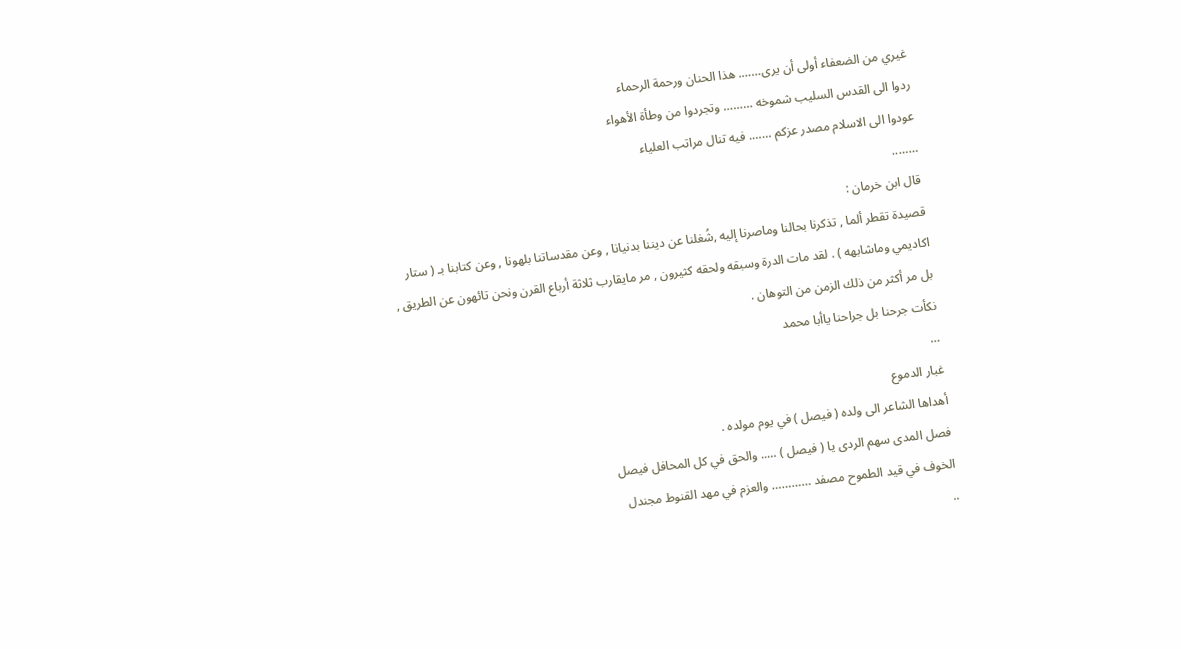غيري من الضعفاء أولى أن يرى……. هذا الحنان ورحمة الرحماء
ردوا الى القدس السليب شموخه ……… وتجردوا من وطأة الأهواء
عودوا الى الاسلام مصدر عزكم ……. فيه تنال مراتب العلياء
……..
قال ابن خرمان :
قصيدة تقطر ألما , تذكرنا بحالنا وماصرنا إليه ,شُغلنا عن ديننا بدنيانا , وعن مقدساتنا بلهونا , وعن كتابنا بـ ( ستار اكاديمي وماشابهه ) . لقد مات الدرة وسبقه ولحقه كثيرون , مر مايقارب ثلاثة أرباع القرن ونحن تائهون عن الطريق , بل مر أكثر من ذلك الزمن من التوهان .
نكأت جرحنا بل جراحنا ياأبا محمد
…
غبار الدموع
أهداها الشاعر الى ولده ( فيصل ) في يوم مولده .
فصل المدى سهم الردى يا ( فيصل ) ….. والحق في كل المحافل فيصل
الخوف في قيد الطموح مصفد ………… والعزم في مهد القنوط مجندل
..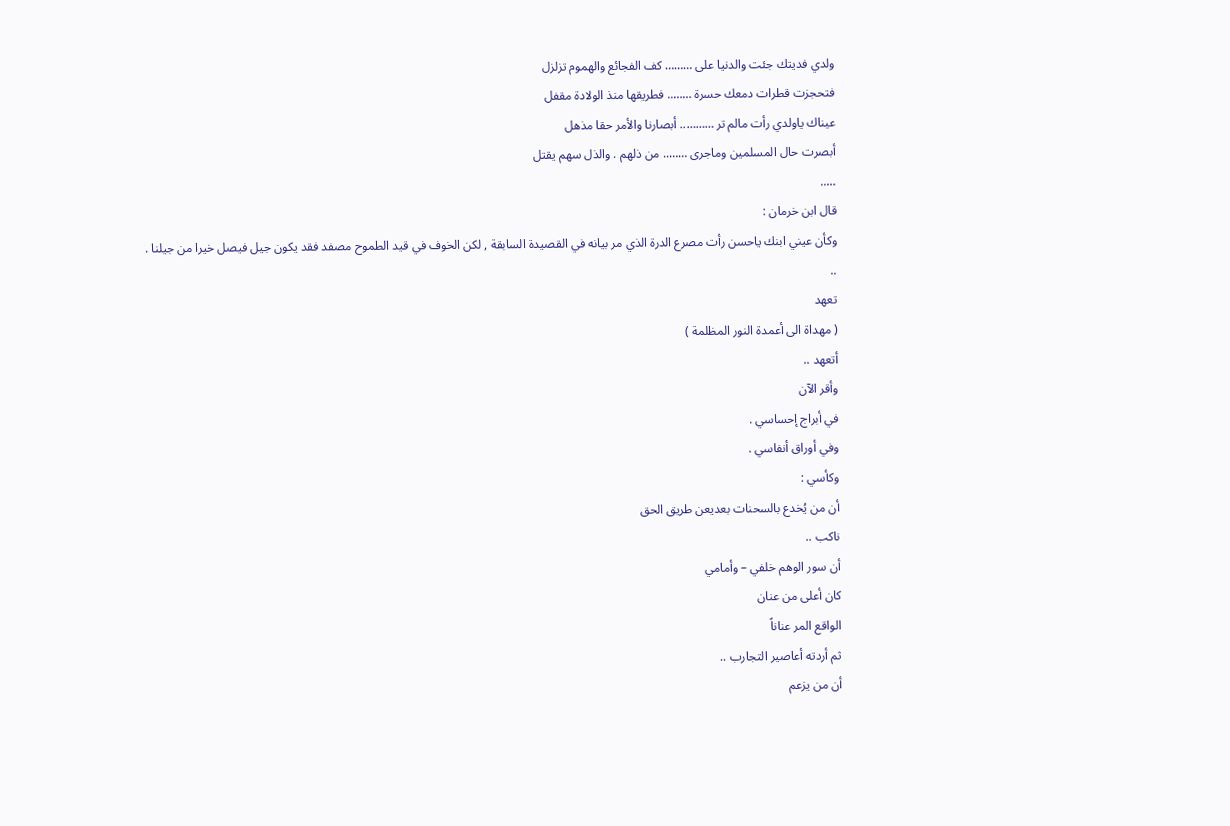ولدي فديتك جئت والدنيا على ……… كف الفجائع والهموم تزلزل
فتحجزت قطرات دمعك حسرة …….. فطريقها منذ الولادة مقفل
عيناك ياولدي رأت مالم تر ……….. أبصارنا والأمر حقا مذهل
أبصرت حال المسلمين وماجرى …….. من ذلهم . والذل سهم يقتل
…..
قال ابن خرمان :
وكأن عيني ابنك ياحسن رأت مصرع الدرة الذي مر بيانه في القصيدة السابقة , لكن الخوف في قيد الطموح مصفد فقد يكون جيل فيصل خيرا من جيلنا .
..
تعهد
( مهداة الى أعمدة النور المظلمة )
أتعهد ..
وأقر الآن
في أبراج إحساسي .
وفي أوراق أنفاسي .
وكأسي :
أن من يُخدع بالسحنات بعديعن طريق الحق
ناكب ..
أن سور الوهم خلفي – وأمامي
كان أعلى من عنان
الواقع المر عناناً
ثم أردته أعاصير التجارب ..
أن من يزعم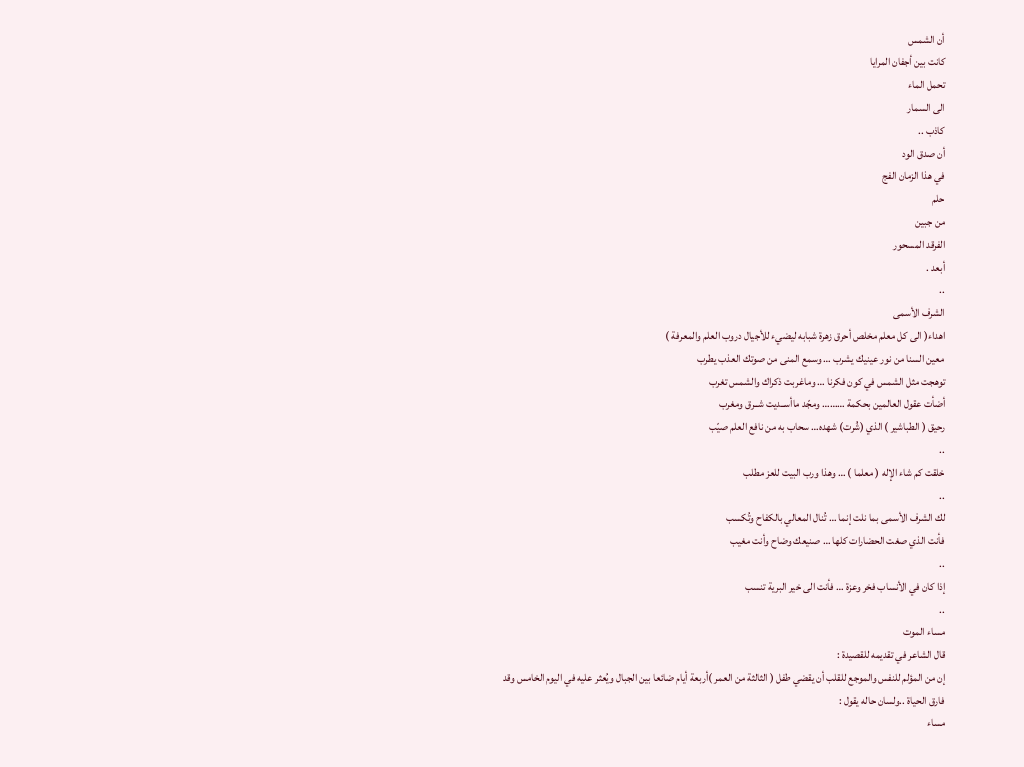أن الشمس
كانت بين أجفان المرايا
تحمل الماء
الى السمار
كاذب ..
أن صدق الود
في هذا الزمان الفج
حلم
من جبين
الفرقد المسحور
أبعد .
..
الشرف الأسمى
اهداء( الى كل معلم مخلص أحرق زهرة شبابه ليضيء للأجيال دروب العلم والمعرفة )
معين السنا من نور عينيك يشرب … وسمع المنى من صوتك العذب يطرب
توهجت مثل الشمس في كون فكرنا … وماغربت ذكراك والشمس تغرب
أضأت عقول العالمين بحكمة ……… ومجّد ماأســديت شــرق ومغرب
رحيق ( الطباشير ) الذي (شُرت) شهده… سحاب به من نافع العلم صيّب
..
خلقت كم شاء الإله ( معلما ) … وهذا ورب البيت للعز مطلب
..
لك الشرف الأسمى بما نلت إنما … تُنال المعالي بالكفاح وتُكسب
فأنت الذي صغت الحضارات كلها … صنيعك وضاح وأنت مغيب
..
إذا كان في الأنساب فخر وعزة … فأنت الى خير البرية تنسب
..
مساء الموت
قال الشاعر في تقديمه للقصيدة :
إن من المؤلم للنفس والموجع للقلب أن يقضي طفل ( الثالثة من العمر )أربعة أيام ضائعا بين الجبال ويُعثر عليه في اليوم الخامس وقد فارق الحياة ..ولسان حاله يقول :
مساء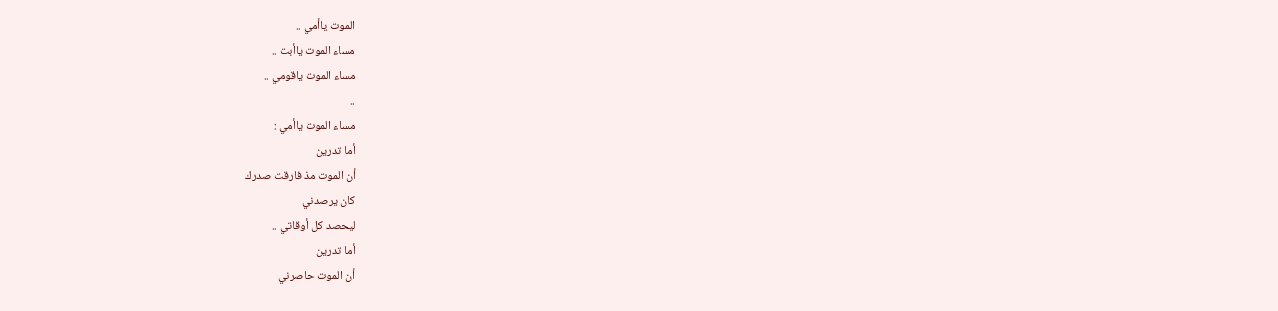الموت ياأمي ..
مساء الموت ياأبت ..
مساء الموت ياقومي ..
..
مساء الموت ياأمي :
أما تدرين
أن الموت مذ فارقت صدرك
كان يرصدني
ليحصد كل أوقاتي ..
أما تدرين
أن الموت حاصرني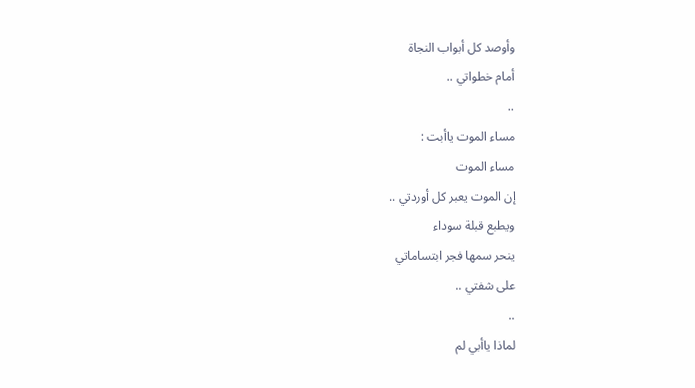وأوصد كل أبواب النجاة
أمام خطواتي ..
..
مساء الموت ياأبت :
مساء الموت
إن الموت يعبر كل أوردتي ..
ويطبع قبلة سوداء
ينحر سمها فجر ابتساماتي
على شفتي ..
..
لماذا ياأبي لم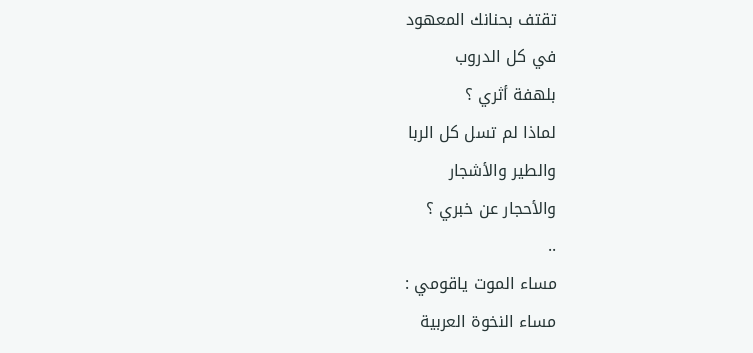تقتف بحنانك المعهود
في كل الدروب
بلهفة أثري ؟
لماذا لم تسل كل الربا
والطير والأشجار
والأحجار عن خبري ؟
..
مساء الموت ياقومي :
مساء النخوة العربية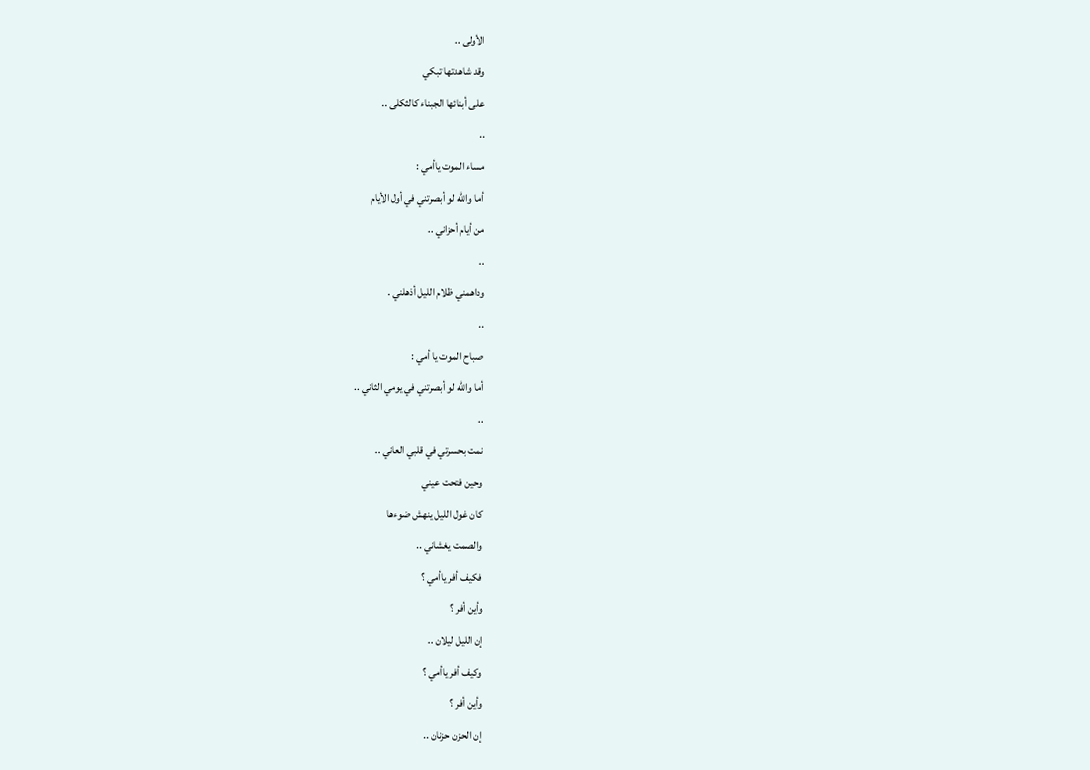الأولى ..
وقد شاهدتها تبكي
على أبنائها الجبناء كالثكلى ..
..
مساء الموت ياأمي :
أما والله لو أبصرتني في أول الأيام
من أيام أحزاني ..
..
وداهمني ظلام الليل أذهلني .
..
صباح الموت يا أمي :
أما والله لو أبصرتني في يومي الثاني ..
..
نمت بحسرتي في قلبي العاني ..
وحين فتحت عيني
كان غول الليل ينهش ضوءها
والصمت يغشاني ..
فكيف أفر ياأمي ؟
وأين أفر ؟
إن الليل ليلان ..
وكيف أفر ياأمي ؟
وأين أفر ؟
إن الحزن حزنان ..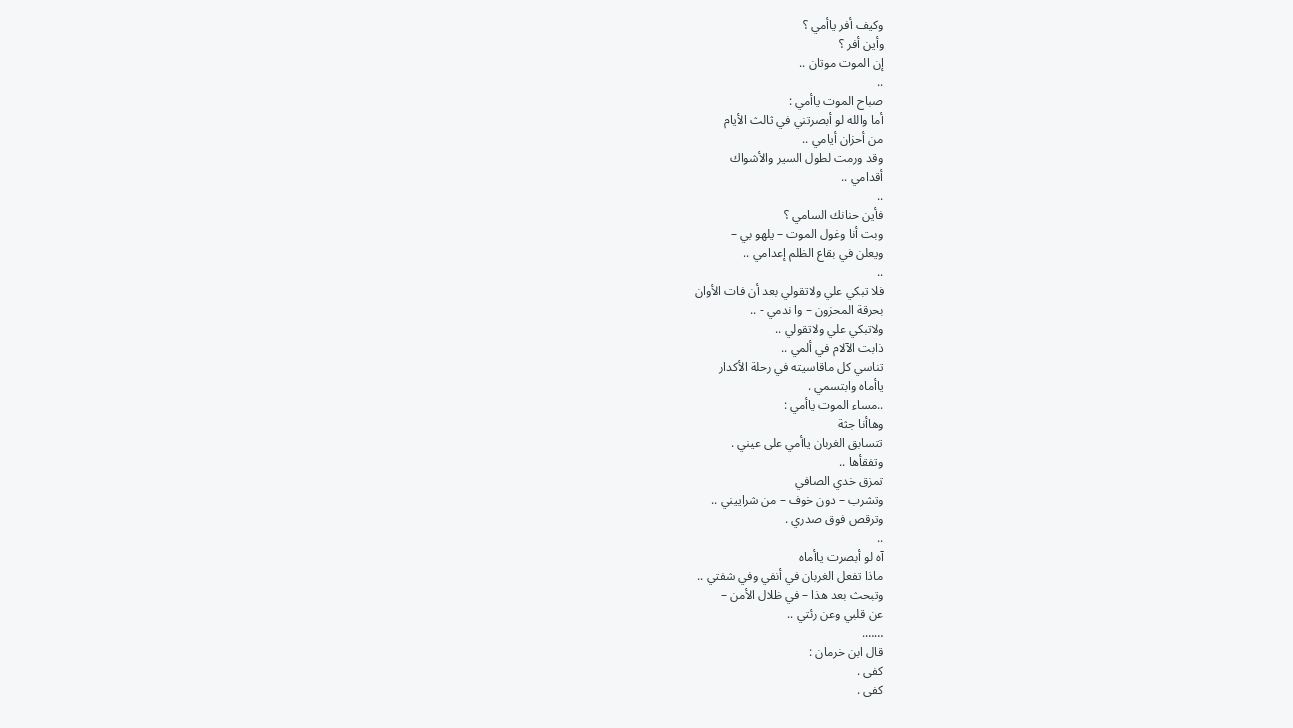وكيف أفر ياأمي ؟
وأين أفر ؟
إن الموت موتان ..
..
صباح الموت ياأمي :
أما والله لو أبصرتني في ثالث الأيام
من أحزان أيامي ..
وقد ورمت لطول السير والأشواك
أقدامي ..
..
فأين حنانك السامي ؟
وبت أنا وغول الموت – يلهو بي –
ويعلن في بقاع الظلم إعدامي ..
..
فلا تبكي علي ولاتقولي بعد أن فات الأوان
بحرقة المحزون – وا ندمي - ..
ولاتبكي علي ولاتقولي ..
ذابت الآلام في ألمي ..
تناسي كل ماقاسيته في رحلة الأكدار
ياأماه وابتسمي .
..مساء الموت ياأمي :
وهاأنا جثة
تتسابق الغربان ياأمي على عيني .
وتفقأها ..
تمزق خدي الصافي
وتشرب – دون خوف – من شراييني ..
وترقص فوق صدري .
..
آه لو أبصرت ياأماه
ماذا تفعل الغربان في أنفي وفي شفتي ..
وتبحث بعد هذا – في ظلال الأمن –
عن قلبي وعن رئتي ..
…….
قال ابن خرمان :
كفى .
كفى .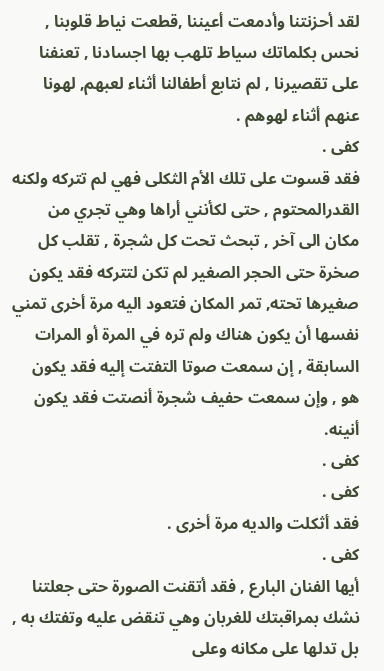لقد أحزنتنا وأدمعت أعيننا ,قطعت نياط قلوبنا , نحس بكلماتك سياط تلهب بها اجسادنا , تعنفنا على تقصيرنا , لم نتابع أطفالنا أثناء لعبهم, لهونا عنهم أثناء لهوهم .
كفى .
فقد قسوت على تلك الأم الثكلى فهي لم تتركه ولكنه القدرالمحتوم , حتى لكأنني أراها وهي تجري من مكان الى آخر , تبحث تحت كل شجرة , تقلب كل صخرة حتى الحجر الصغير لم تكن لتتركه فقد يكون صغيرها تحته, تمر المكان فتعود اليه مرة أخرى تمني نفسها أن يكون هناك ولم تره في المرة أو المرات السابقة , إن سمعت صوتا التفتت إليه فقد يكون هو , وإن سمعت حفيف شجرة أنصتت فقد يكون أنينه.
كفى .
كفى .
فقد أثكلت والديه مرة أخرى .
كفى .
أيها الفنان البارع , فقد أتقنت الصورة حتى جعلتنا نشك بمراقبتك للغربان وهي تنقض عليه وتفتك به , بل تدلها على مكانه وعلى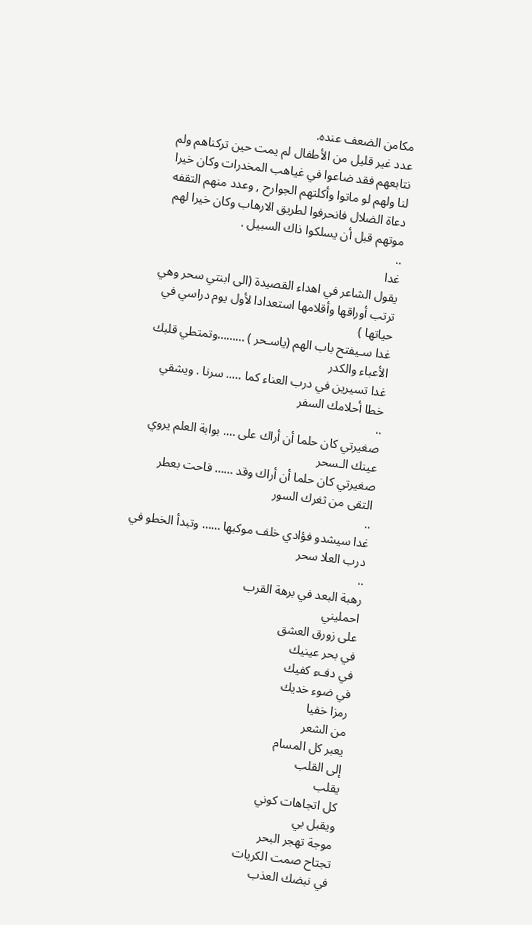مكامن الضعف عنده.
عدد غير قليل من الأطفال لم يمت حين تركناهم ولم نتابعهم فقد ضاعوا في غياهب المخدرات وكان خيرا لنا ولهم لو ماتوا وأكلتهم الجوارح , وعدد منهم التقفه دعاة الضلال فانحرفوا لطريق الارهاب وكان خيرا لهم موتهم قبل أن يسلكوا ذاك السبيل .
..
غدا
يقول الشاعر في اهداء القصيدة (الى ابنتي سحر وهي ترتب أوراقها وأقلامها استعدادا لأول يوم دراسي في حياتها )
غدا سـيفتح باب الهم (ياسـحر ) ………وتمتطي قلبك الأعباء والكدر
غدا تسيرين في درب العناء كما ….. سرنا . ويشقي خطا أحلامك السفر
..
صغيرتي كان حلما أن أراك على …. بوابة العلم يروي عينك الـسحر
صغيرتي كان حلما أن أراك وقد …… فاحت بعطر التقى من ثغرك السور
..
غدا سيشدو فؤادي خلف موكبها …… وتبدأ الخطو في درب العلا سحر
..
رهبة البعد في برهة القرب
احمليني
على زورق العشق
في بحر عينيك
في دفء كفيك
في ضوء خديك
رمزا خفيا
من الشعر
يعبر كل المسام
إلى القلب
يقلب
كل اتجاهات كوني
ويقبل بي
موجة تهجر البحر
تجتاح صمت الكريات
في نبضك العذب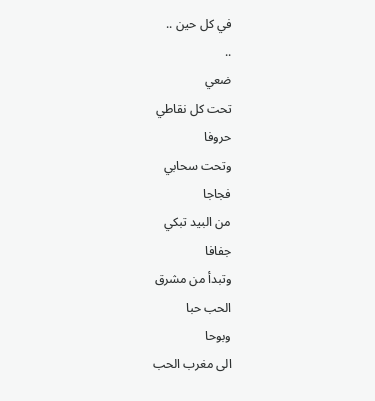في كل حين ..
..
ضعي
تحت كل نقاطي
حروفا
وتحت سحابي
فجاجا
من البيد تبكي
جفافا
وتبدأ من مشرق
الحب حبا
وبوحا
الى مغرب الحب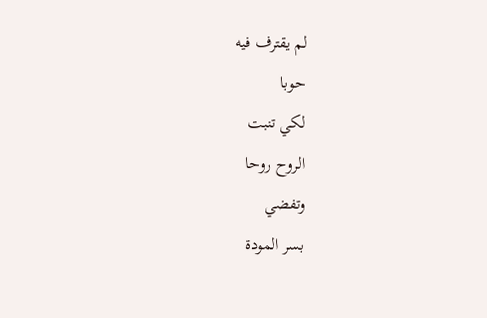لم يقترف فيه
حوبا
لكي تنبت
الروح روحا
وتفضي
بسر المودة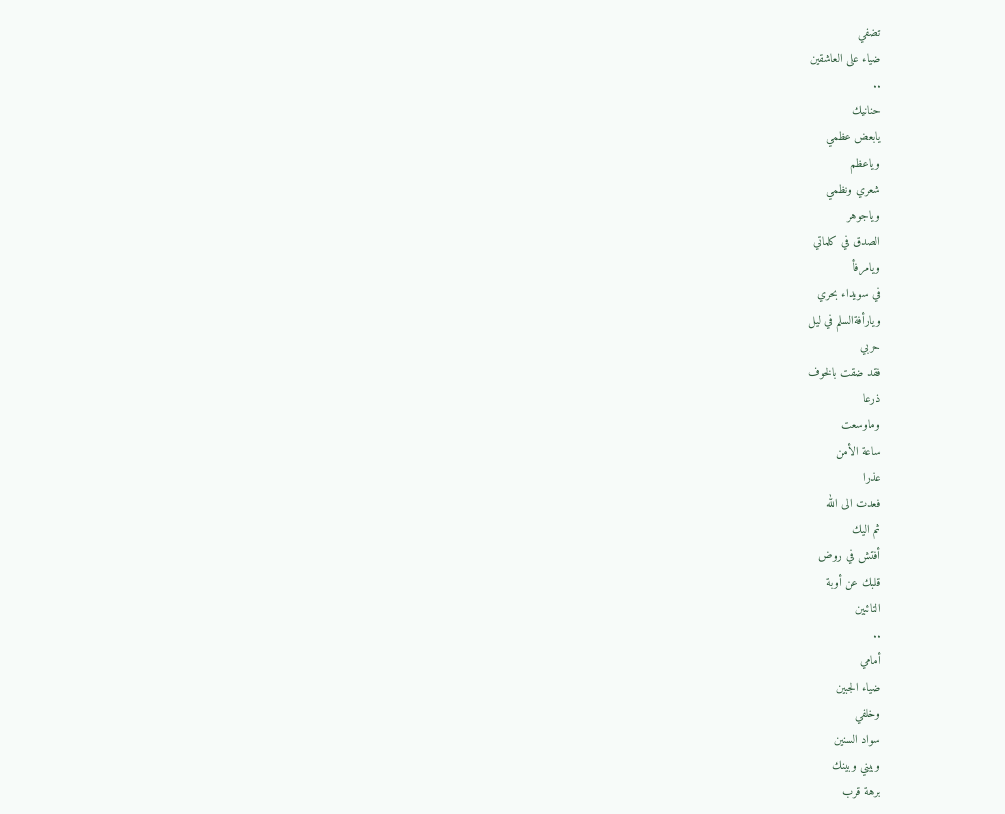تضفي
ضياء على العاشقين
..
حنانيك
يابعض عظمي
وياعظم
شعري ونظمي
وياجوهر
الصدق في كلماتي
ويامرفأ
في سويداء بحري
ويارأفةالسلم في ليل
حربي
فقد ضقت بالخوف
ذرعا
وماوسعت
ساعة الأمن
عذرا
فعدت الى الله
ثم اليك
أفتش في روض
قلبك عن أوبة
التائبين
..
أمامي
ضياء الجبين
وخلفي
سواد السنين
وبيني وبينك
برهة قرب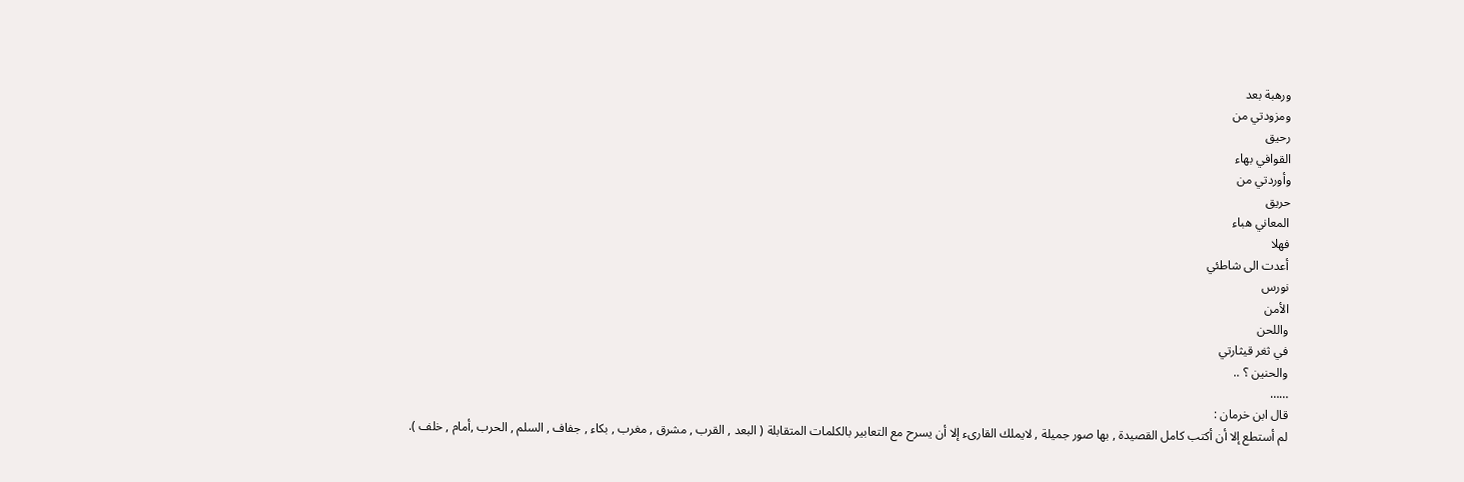ورهبة بعد
ومزودتي من
رحيق
القوافي بهاء
وأوردتي من
حريق
المعاني هباء
فهلا
أعدت الى شاطئي
نورس
الأمن
واللحن
في ثغر قيثارتي
والحنين ؟ ..
……
قال ابن خرمان :
لم أستطع إلا أن أكتب كامل القصيدة , بها صور جميلة , لايملك القارىء إلا أن يسرح مع التعابير بالكلمات المتقابلة ( البعد , القرب , مشرق , مغرب , بكاء , جفاف , السلم , الحرب ,أمام , خلف ).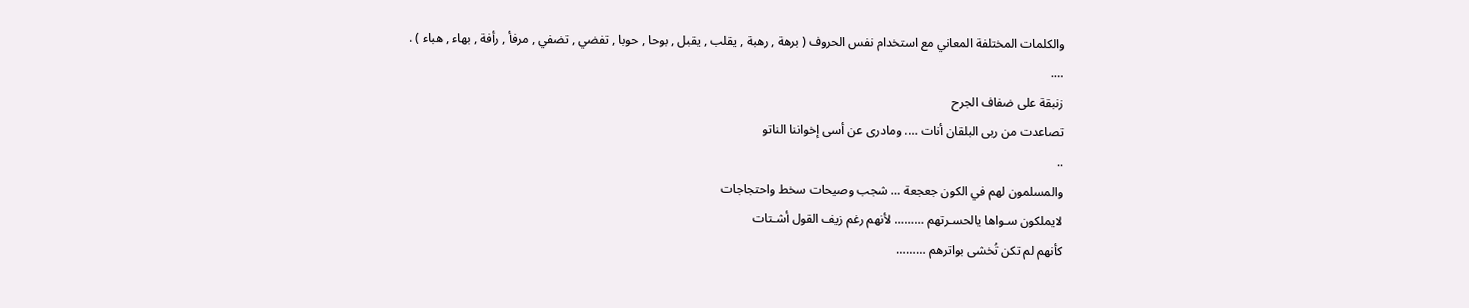والكلمات المختلفة المعاني مع استخدام نفس الحروف ( برهة , رهبة , يقلب , يقبل , بوحا , حوبا , تفضي , تضفي , مرفأ , رأفة , بهاء , هباء ) .
….
زنبقة على ضفاف الجرح
تصاعدت من ربى البلقان أنات …. ومادرى عن أسى إخواننا الناتو
..
والمسلمون لهم في الكون جعجعة … شجب وصيحات سخط واحتجاجات
لايملكون سـواها يالحسـرتهم ……… لأنهم رغم زيف القول أشـتات
كأنهم لم تكن تُخشى بواترهم ………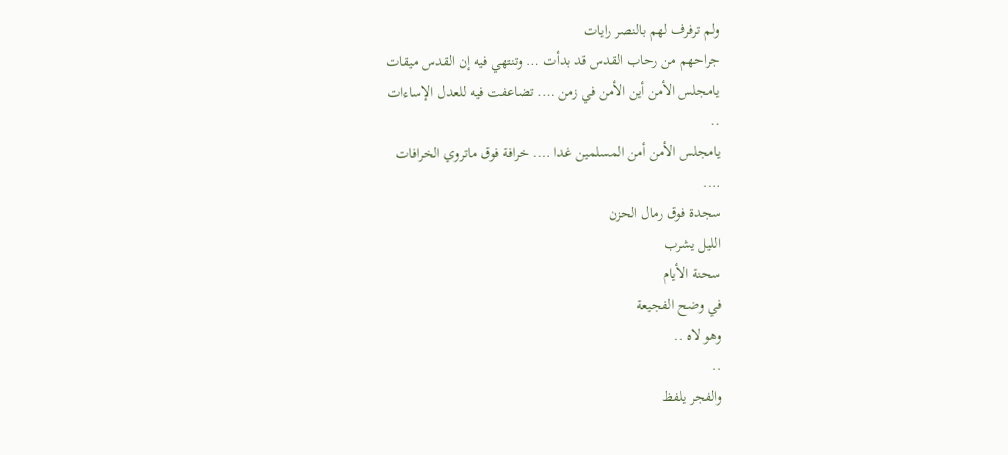ولم ترفرف لهم بالنصر رايات
جراحهم من رحاب القدس قد بدأت … وتنتهي فيه إن القدس ميقات
يامجلس الأمن أين الأمن في زمن …. تضاعفت فيه للعدل الإساءات
..
يامجلس الأمن أمن المسلمين غدا …. خرافة فوق ماتروي الخرافات
….
سجدة فوق رمال الحزن
الليل يشرب
سحنة الأيام
في وضح الفجيعة
وهو لاه ..
..
والفجر يلفظ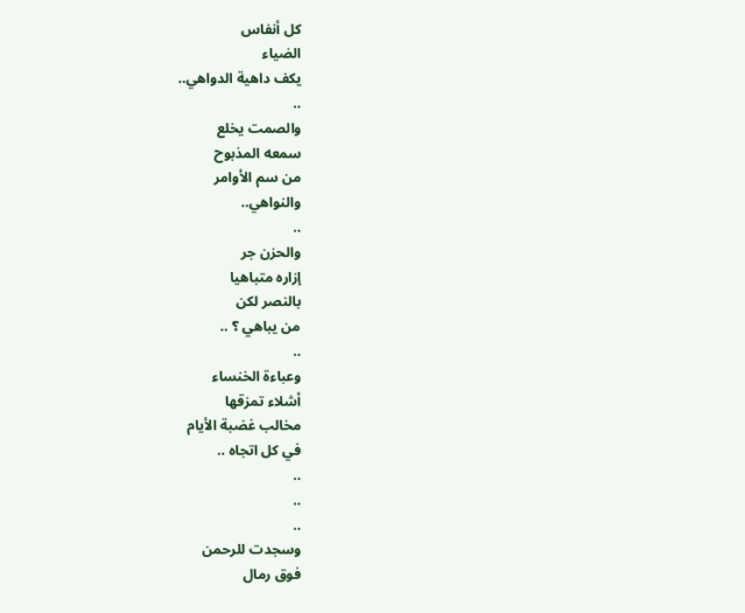كل أنفاس
الضياء
يكف داهية الدواهي..
..
والصمت يخلع
سمعه المذبوح
من سم الأوامر
والنواهي..
..
والحزن جر
إزاره متباهيا
بالنصر لكن
من يباهي ؟ ..
..
وعباءة الخنساء
أشلاء تمزقها
مخالب غضبة الأيام
في كل اتجاه ..
..
..
..
وسجدت للرحمن
فوق رمال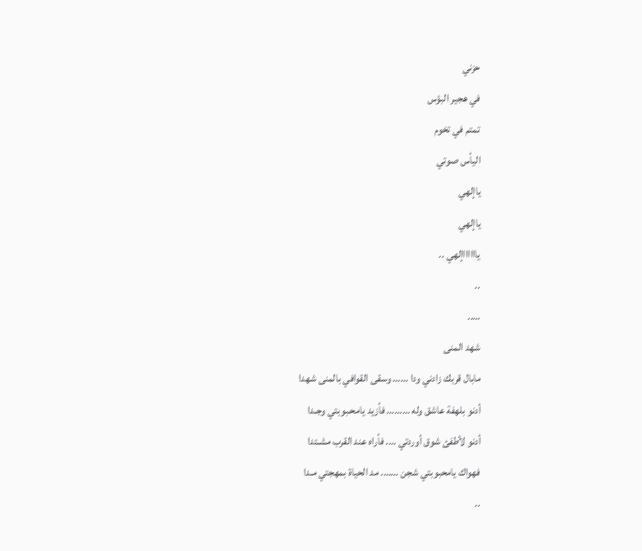حزني
في هجير البؤس
تمتم في تخوم
اليأس صوتي
ياإلهي
ياإلهي
يااااااإلهي ..
..
…..
شهد المنى
مابال قربك زادني ودا …… وسقى القوافي بالمنى شهدا
أدنو بلهفة عاشق وله ……… فأزيد يامحـبوبتي وجـدا
أدنو لأطفئ شوق أوردتي …. فأراه عند القرب مشـتدا
فهواك يامحبوبتي شجن ……. مد الحياة بمهجتي مـدا
..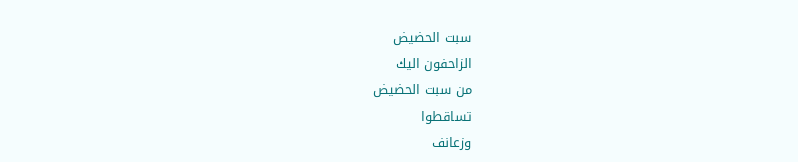سبت الحضيض
الزاحفون اليك
من سبت الحضيض
تساقطوا
وزعانف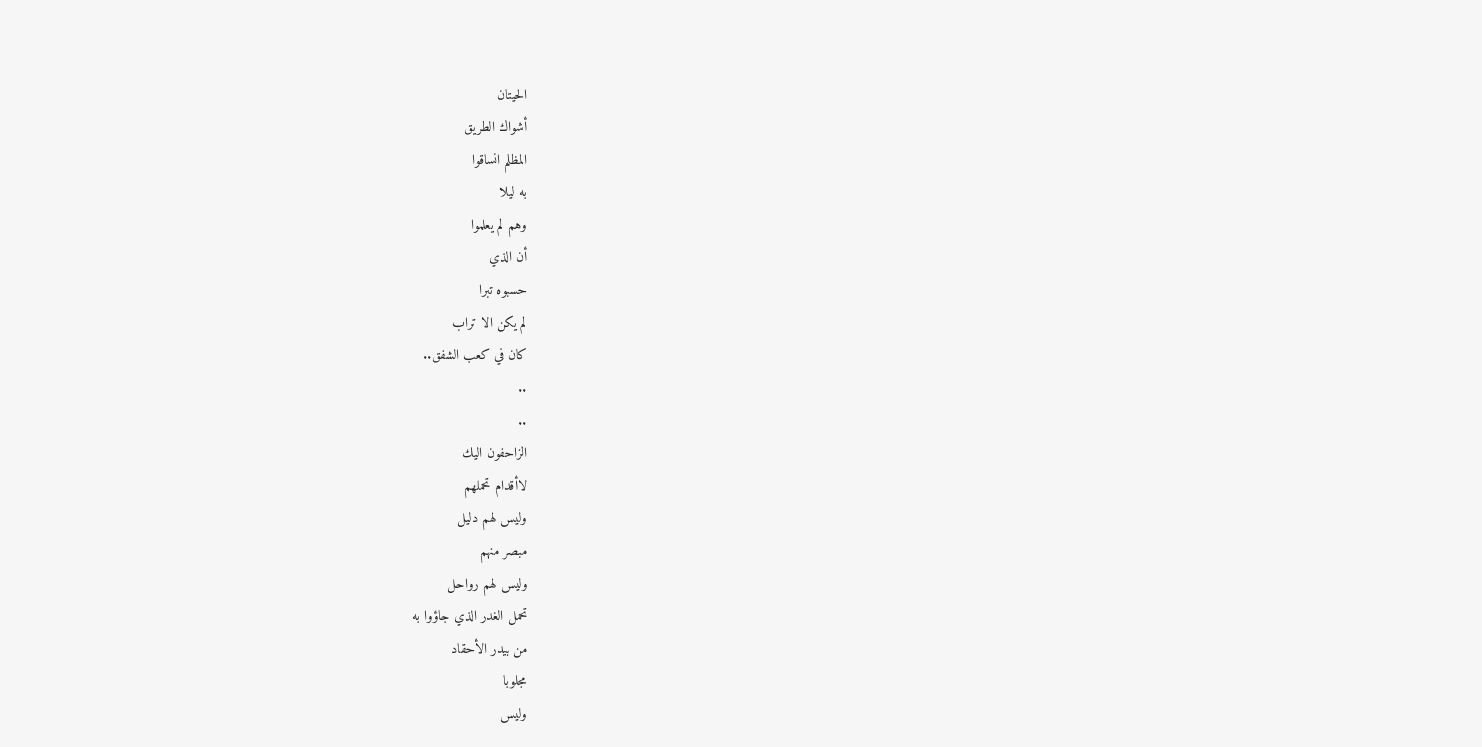الحيتان
أشواك الطريق
المظلم انساقوا
به ليلا
وهم لم يعلموا
أن الذي
حسبوه تبرا
لم يكن الا تراب
كان في كعب الشفق..
..
..
الزاحفون اليك
لاأقدام تحملهم
وليس لهم دليل
مبصر منهم
وليس لهم رواحل
تحمل الغدر الذي جاؤوا به
من بيدر الأحقاد
مجلوبا
وليس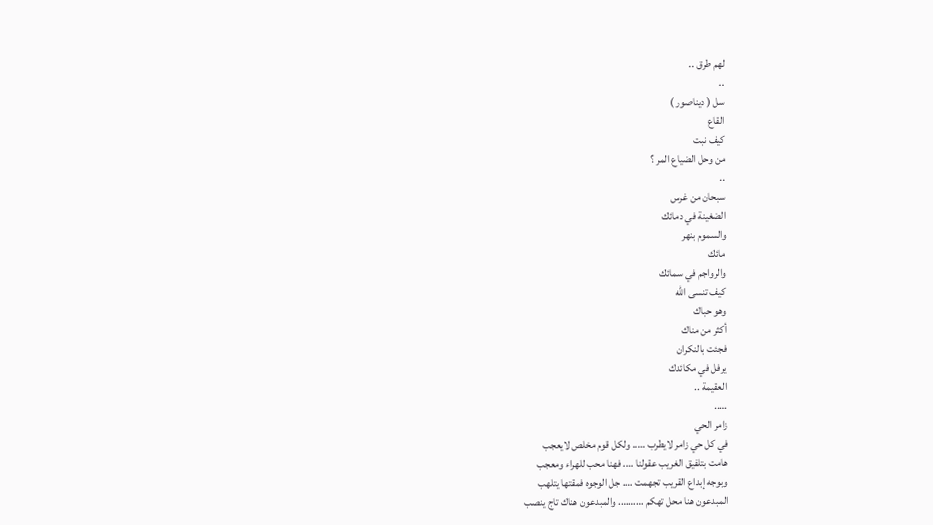لهم طرق ..
..
سل ( ديناصور )
القاع
كيف نبت
من وحل الضياع المر ؟
..
سبحان من غرس
الضغينة في دمائك
والسموم بنهر
مائك
والرواجم في سمائك
كيف تنسى الله
وهو حباك
أكثر من مناك
فجئت بالنكران
يرفل في مكائدك
العقيمة ..
…..
زامر الحي
في كل حي زامر لايطرب ….. ولكل قوم مخلص لايعجب
هامت بتلفيق الغريب عقولنا …. فهنا محب للهراء ومعجب
وبوجه إبداع القريب تجهمت …. جل الوجوه فمقتها يتلهب
المبدعون هنا محل تهكم ………. والمبدعون هناك تاج ينصب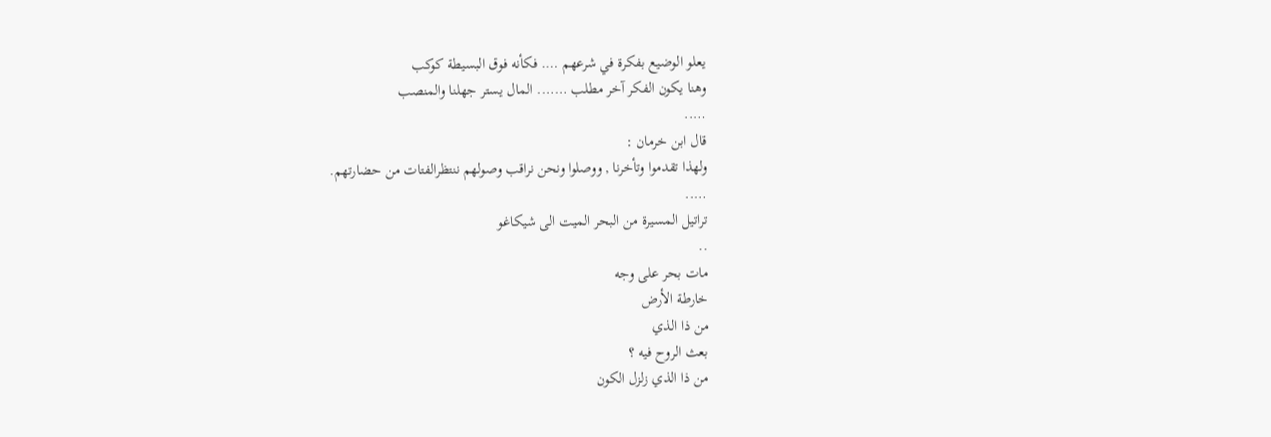يعلو الوضيع بفكرة في شرعهم …. فكأنه فوق البسيطة كوكب
وهنا يكون الفكر آخر مطلب ……. المال يستر جهلنا والمنصب
…..
قال ابن خرمان :
ولهذا تقدموا وتأخرنا , ووصلوا ونحن نراقب وصولهم ننتظرالفتات من حضارتهم.
…..
تراتيل المسيرة من البحر الميت الى شيكاغو
..
مات بحر على وجه
خارطة الأرض
من ذا الذي
بعث الروح فيه ؟
من ذا الذي زلزل الكون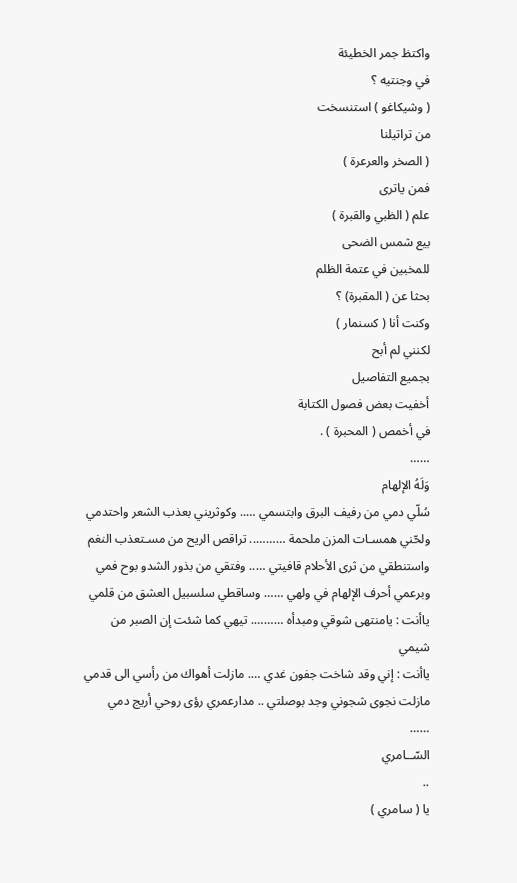واكتظ جمر الخطيئة
في وجنتيه ؟
( وشيكاغو ) استنسخت
من تراتيلنا
( الصخر والعرعرة )
فمن ياترى
علم ( الظبي والقبرة )
بيع شمس الضحى
للمخبين في عتمة الظلم
بحثا عن ( المقبرة) ؟
وكنت أنا ( كسنمار )
لكنني لم أبح
بجميع التفاصيل
أخفيت بعض فصول الكتابة
في أخمص ( المحبرة ) .
……
وَلَهُ الإلهام
سُلّي دمي من رفيف البرق وابتسمي ….. وكوثريني بعذب الشعر واحتدمي
ولحّني همسـات المزن ملحمة ……….. تراقص الريح من مسـتعذب النغم
واستنطقي من ثرى الأحلام قافيتي ….. وفتقي من بذور الشدو بوح فمي
وبرعمي أحرف الإلهام في ولهي …… وساقطي سلسبيل العشق من قلمي
ياأنت : يامنتهى شوقي ومبدأه ………. تيهي كما شئت إن الصبر من شيمي
ياأنت : إني وقد شاخت جفون غدي …. مازلت أهواك من رأسي الى قدمي
مازلت نجوى شجوني وجد بوصلتي .. مدارعمري رؤى روحي أريج دمي
……
السّــامري
..
يا ( سامري )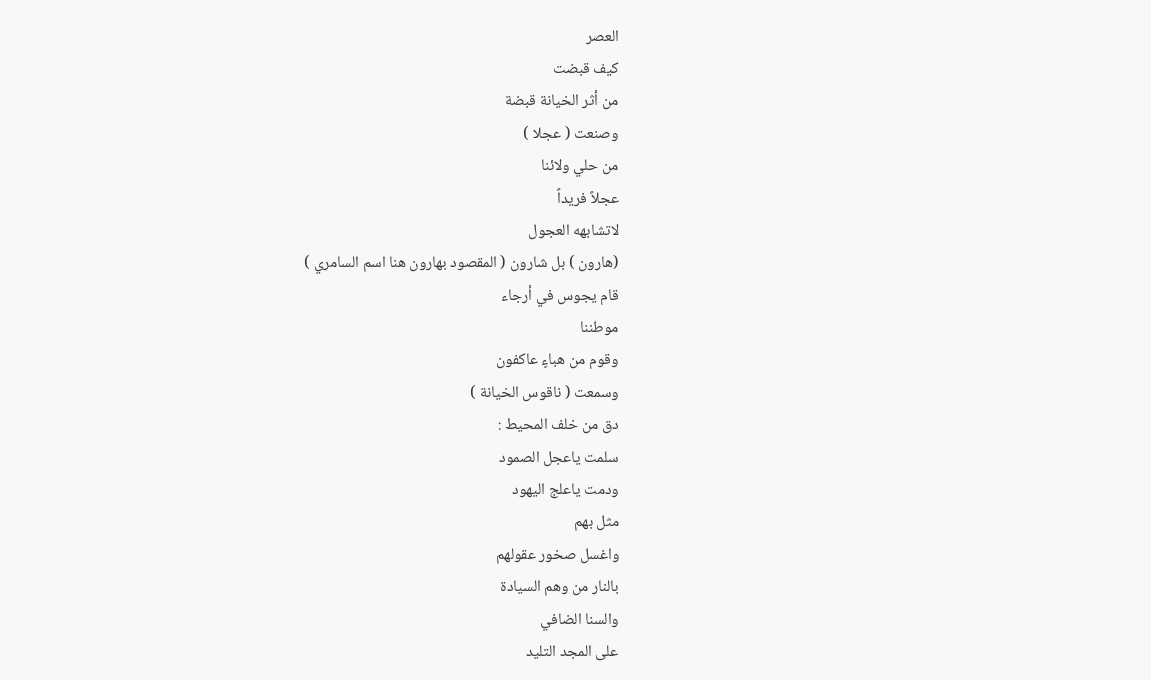العصر
كيف قبضت
من أثر الخيانة قبضة
وصنعت ( عجلا )
من حلي ولائنا
عجلاً فريداً
لاتشابهه العجول
(هارون ) بل شارون ( المقصود بهارون هنا اسم السامري )
قام يجوس في أرجاء
موطننا
وقوم من هباءٍ عاكفون
وسمعت ( ناقوس الخيانة )
دق من خلف المحيط :
سلمت ياعجل الصمود
ودمت ياعلج اليهود
مثل بهم
واغسل صخور عقولهم
بالنار من وهم السيادة
والسنا الضافي
على المجد التليد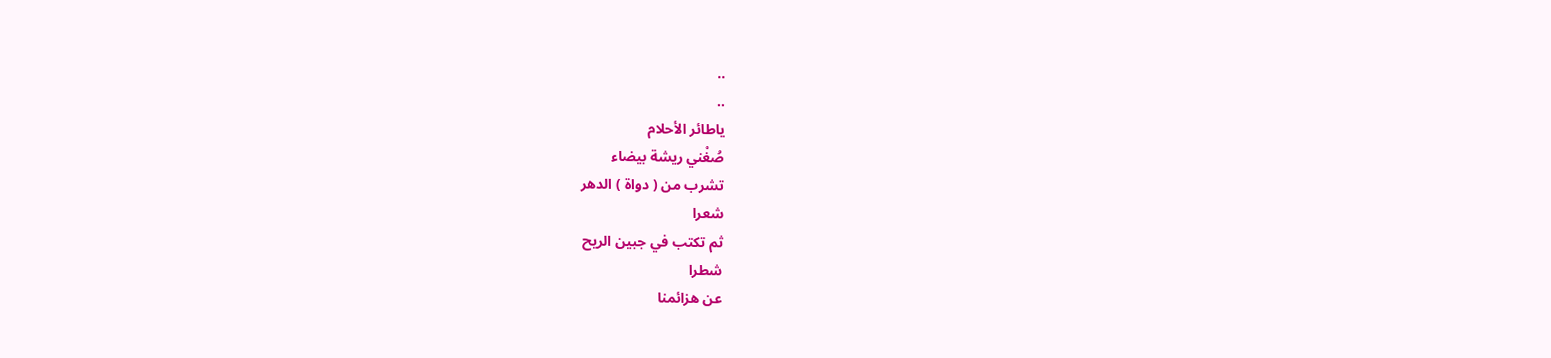..
..
ياطائر الأحلام
صُغْني ريشة بيضاء
تشرب من ( دواة ) الدهر
شعرا
ثم تكتب في جبين الريح
شطرا
عن هزائمنا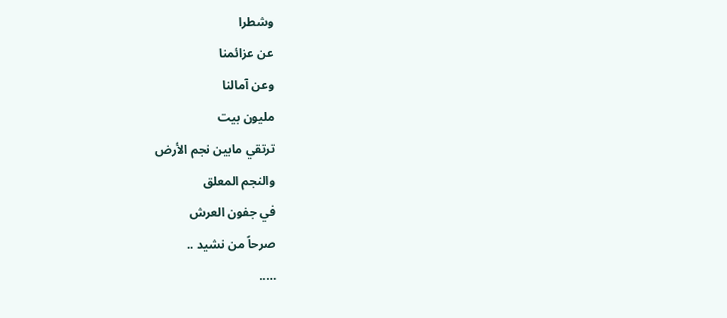وشطرا
عن عزائمنا
وعن آمالنا
مليون بيت
ترتقي مابين نجم الأرض
والنجم المعلق
في جفون العرش
صرحاً من نشيد ..
…..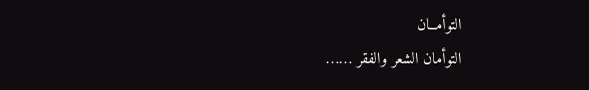التوأمــان
التوأمان الشعر والفقر ……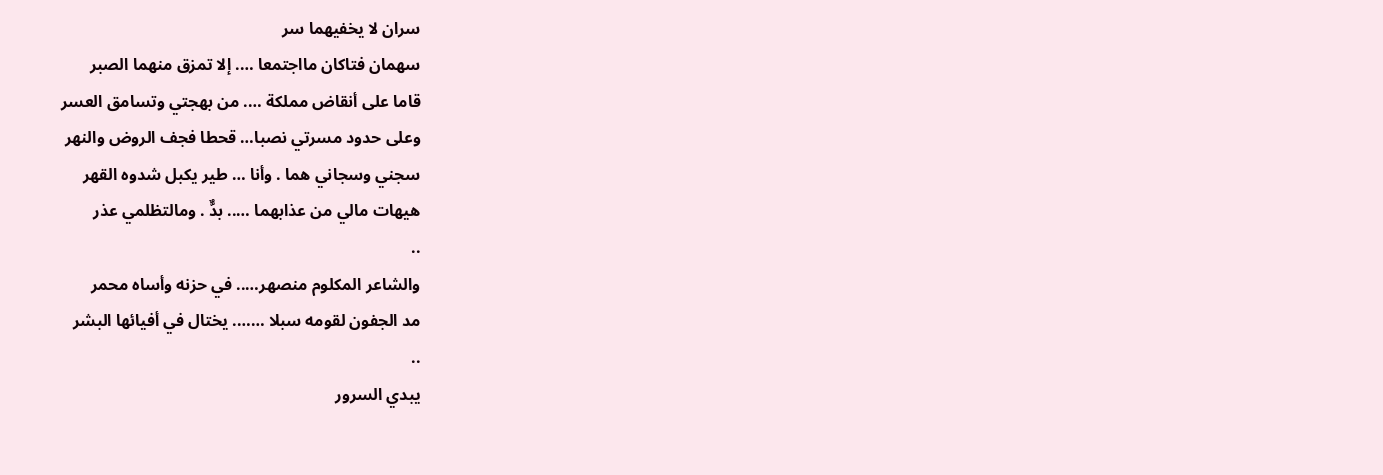سران لا يخفيهما سر
سهمان فتاكان مااجتمعا …. إلا تمزق منهما الصبر
قاما على أنقاض مملكة …. من بهجتي وتسامق العسر
وعلى حدود مسرتي نصبا… قحطا فجف الروض والنهر
سجني وسجاني هما . وأنا … طير يكبل شدوه القهر
هيهات مالي من عذابهما ….. بدٌّ . ومالتظلمي عذر
..
والشاعر المكلوم منصهر….. في حزنه وأساه محمر
مد الجفون لقومه سبلا ……. يختال في أفيائها البشر
..
يبدي السرور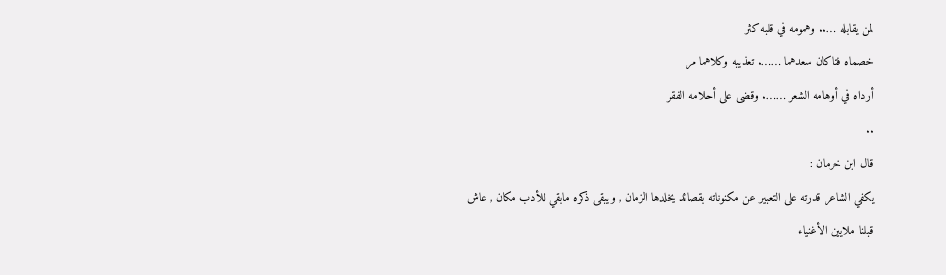لمن يقابله ….. وهمومه في قلبه كثر
خصماه فتاكان سعدهما ……. تعذيبه وكلاهما مر
أرداه في أوهامه الشعر ……. وقضى على أحلامه الفقر
..
قال ابن خرمان :
يكفي الشاعر قدرته على التعبير عن مكنوناته بقصائد يخلدها الزمان , ويبقى ذكره مابقي للأدب مكان , عاش قبلنا ملايين الأغنياء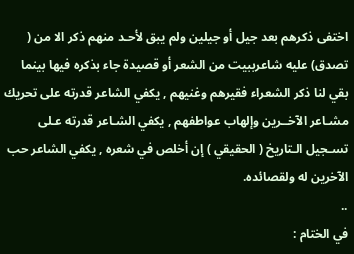اختفى ذكرهم بعد جيل أو جيلين ولم يبق لأحـد منهم ذكر الا من ( تصدق) عليه شاعرببيت من الشعر أو قصيدة جاء بذكره فيها بينما بقي لنا ذكر الشعراء فقيرهم وغنيهم , يكفي الشاعر قدرته على تحريك مشـاعر الآخــرين وإلهاب عواطفهم , يكفي الشـاعر قدرته عـلى تسـجيل الـتاريخ ( الحقيقي ) إن أخلص في شعره , يكفي الشاعر حب الآخرين له ولقصائده.
..
في الختام :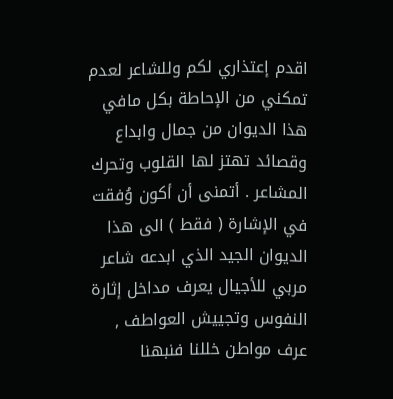اقدم إعتذاري لكم وللشاعر لعدم تمكني من الإحاطة بكل مافي هذا الديوان من جمال وابداع وقصائد تهتز لها القلوب وتحرك المشاعر . أتمنى أن أكون وُفقت في الإشارة ( فقط ) الى هذا الديوان الجيد الذي ابدعه شاعر مربي للأجيال يعرف مداخل إثارة النفوس وتجييش العواطف , عرف مواطن خللنا فنبهنا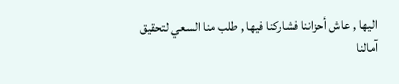اليها , عاش أحزاننا فشاركنا فيها , طلب منا السعي لتحقيق آمالنا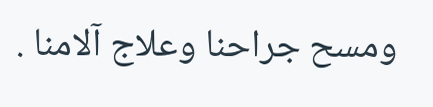ومسح جراحنا وعلاج آلامنا .